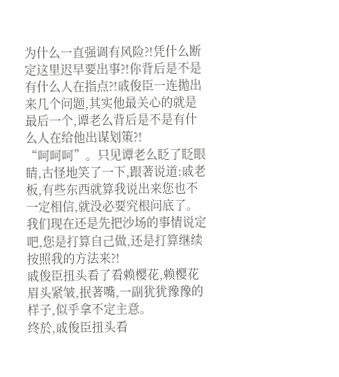为什么一直强调有风险?!凭什么断定这里迟早要出事?!你背后是不是有什么人在指点?!戚俊臣一连拋出来几个问题,其实他最关心的就是最后一个,谭老么背后是不是有什么人在给他出谋划策?!
“呵呵呵”。只见谭老么眨了眨眼睛,古怪地笑了一下,跟著说道:戚老板,有些东西就算我说出来您也不一定相信,就没必要究根问底了。我们现在还是先把沙场的事情说定吧,您是打算自己做,还是打算继续按照我的方法来?!
戚俊臣扭头看了看赖樱花,赖樱花眉头紧皱,抿著嘴,一副犹犹豫豫的样子,似乎拿不定主意。
终於,戚俊臣扭头看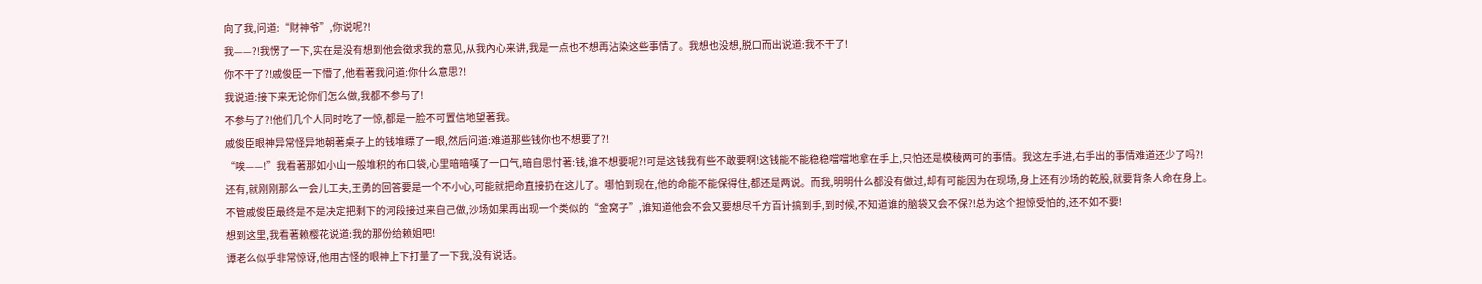向了我,问道:“財神爷”,你说呢?!
我——?!我愣了一下,实在是没有想到他会徵求我的意见,从我內心来讲,我是一点也不想再沾染这些事情了。我想也没想,脱口而出说道:我不干了!
你不干了?!戚俊臣一下懵了,他看著我问道:你什么意思?!
我说道:接下来无论你们怎么做,我都不参与了!
不参与了?!他们几个人同时吃了一惊,都是一脸不可置信地望著我。
戚俊臣眼神异常怪异地朝著桌子上的钱堆瞟了一眼,然后问道:难道那些钱你也不想要了?!
“唉——!”我看著那如小山一般堆积的布口袋,心里暗暗嘆了一口气,暗自思忖著:钱,谁不想要呢?!可是这钱我有些不敢要啊!这钱能不能稳稳噹噹地拿在手上,只怕还是模稜两可的事情。我这左手进,右手出的事情难道还少了吗?!
还有,就刚刚那么一会儿工夫,王勇的回答要是一个不小心,可能就把命直接扔在这儿了。哪怕到现在,他的命能不能保得住,都还是两说。而我,明明什么都没有做过,却有可能因为在现场,身上还有沙场的乾股,就要背条人命在身上。
不管戚俊臣最终是不是决定把剩下的河段接过来自己做,沙场如果再出现一个类似的“金窝子”,谁知道他会不会又要想尽千方百计搞到手,到时候,不知道谁的脑袋又会不保?!总为这个担惊受怕的,还不如不要!
想到这里,我看著赖樱花说道:我的那份给赖姐吧!
谭老么似乎非常惊讶,他用古怪的眼神上下打量了一下我,没有说话。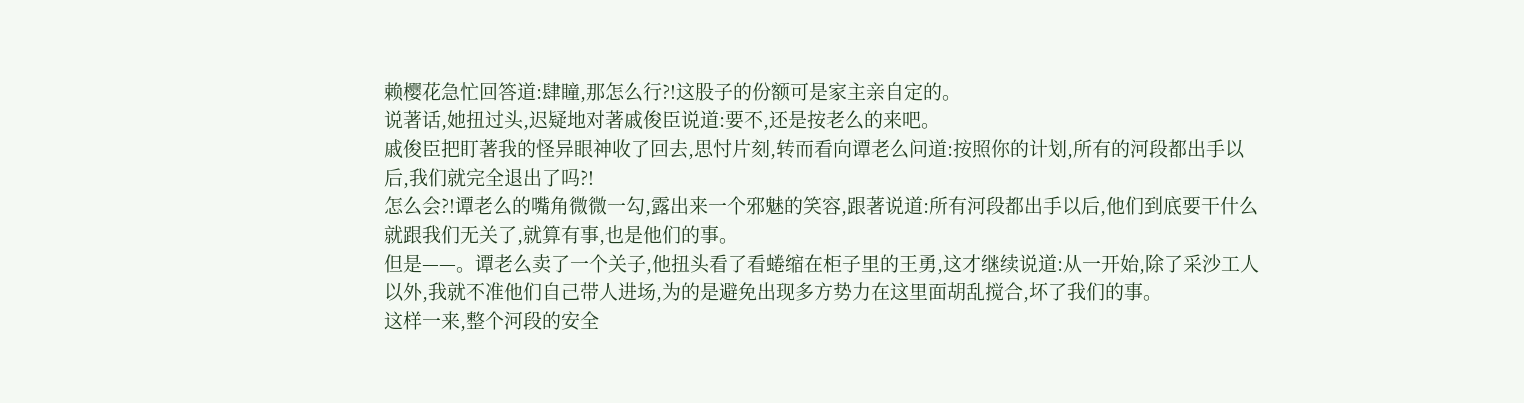赖樱花急忙回答道:肆瞳,那怎么行?!这股子的份额可是家主亲自定的。
说著话,她扭过头,迟疑地对著戚俊臣说道:要不,还是按老么的来吧。
戚俊臣把盯著我的怪异眼神收了回去,思忖片刻,转而看向谭老么问道:按照你的计划,所有的河段都出手以后,我们就完全退出了吗?!
怎么会?!谭老么的嘴角微微一勾,露出来一个邪魅的笑容,跟著说道:所有河段都出手以后,他们到底要干什么就跟我们无关了,就算有事,也是他们的事。
但是——。谭老么卖了一个关子,他扭头看了看蜷缩在柜子里的王勇,这才继续说道:从一开始,除了采沙工人以外,我就不准他们自己带人进场,为的是避免出现多方势力在这里面胡乱搅合,坏了我们的事。
这样一来,整个河段的安全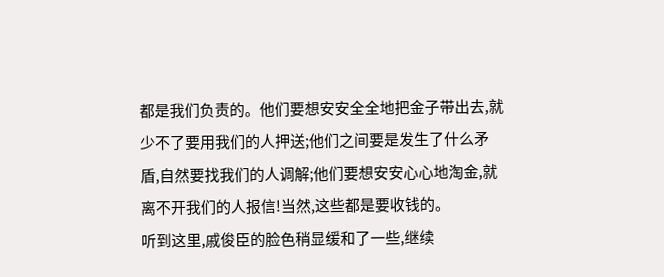都是我们负责的。他们要想安安全全地把金子带出去,就少不了要用我们的人押送;他们之间要是发生了什么矛盾,自然要找我们的人调解;他们要想安安心心地淘金,就离不开我们的人报信!当然,这些都是要收钱的。
听到这里,戚俊臣的脸色稍显缓和了一些,继续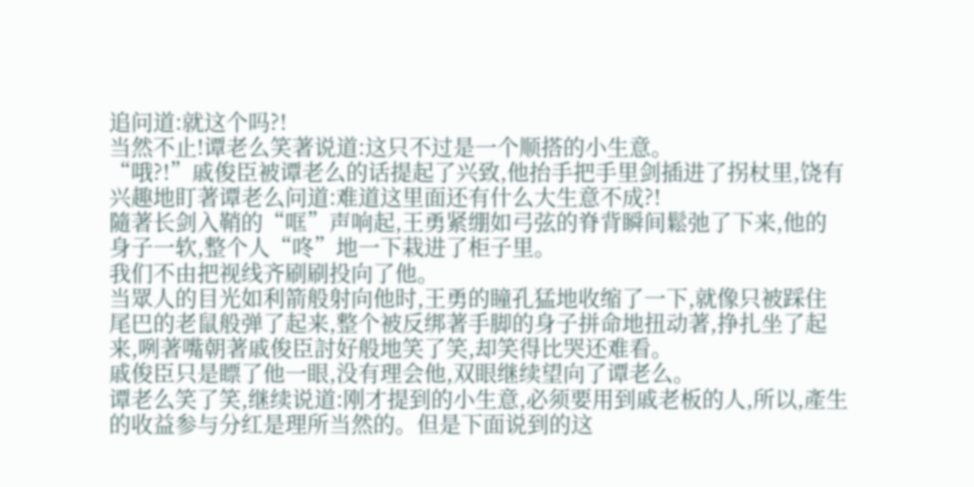追问道:就这个吗?!
当然不止!谭老么笑著说道:这只不过是一个顺搭的小生意。
“哦?!”戚俊臣被谭老么的话提起了兴致,他抬手把手里剑插进了拐杖里,饶有兴趣地盯著谭老么问道:难道这里面还有什么大生意不成?!
隨著长剑入鞘的“哐”声响起,王勇紧绷如弓弦的脊背瞬间鬆弛了下来,他的身子一软,整个人“咚”地一下栽进了柜子里。
我们不由把视线齐刷刷投向了他。
当眾人的目光如利箭般射向他时,王勇的瞳孔猛地收缩了一下,就像只被踩住尾巴的老鼠般弹了起来,整个被反绑著手脚的身子拼命地扭动著,挣扎坐了起来,咧著嘴朝著戚俊臣討好般地笑了笑,却笑得比哭还难看。
戚俊臣只是瞟了他一眼,没有理会他,双眼继续望向了谭老么。
谭老么笑了笑,继续说道:刚才提到的小生意,必须要用到戚老板的人,所以,產生的收益参与分红是理所当然的。但是下面说到的这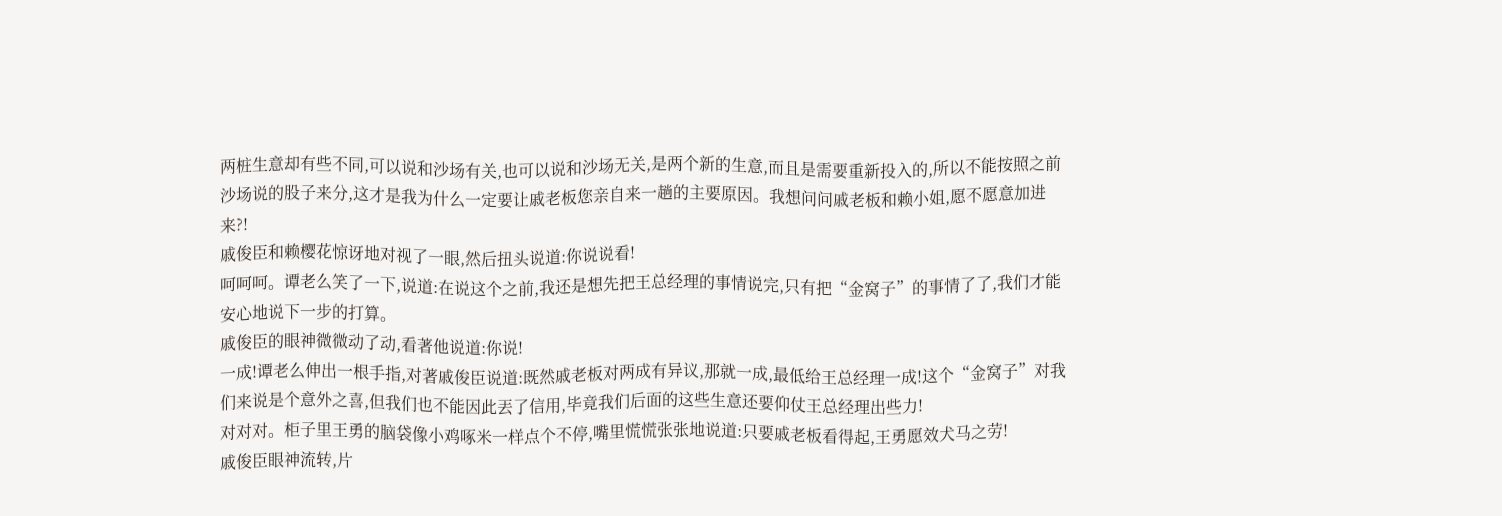两桩生意却有些不同,可以说和沙场有关,也可以说和沙场无关,是两个新的生意,而且是需要重新投入的,所以不能按照之前沙场说的股子来分,这才是我为什么一定要让戚老板您亲自来一趟的主要原因。我想问问戚老板和赖小姐,愿不愿意加进来?!
戚俊臣和赖樱花惊讶地对视了一眼,然后扭头说道:你说说看!
呵呵呵。谭老么笑了一下,说道:在说这个之前,我还是想先把王总经理的事情说完,只有把“金窝子”的事情了了,我们才能安心地说下一步的打算。
戚俊臣的眼神微微动了动,看著他说道:你说!
一成!谭老么伸出一根手指,对著戚俊臣说道:既然戚老板对两成有异议,那就一成,最低给王总经理一成!这个“金窝子”对我们来说是个意外之喜,但我们也不能因此丟了信用,毕竟我们后面的这些生意还要仰仗王总经理出些力!
对对对。柜子里王勇的脑袋像小鸡啄米一样点个不停,嘴里慌慌张张地说道:只要戚老板看得起,王勇愿效犬马之劳!
戚俊臣眼神流转,片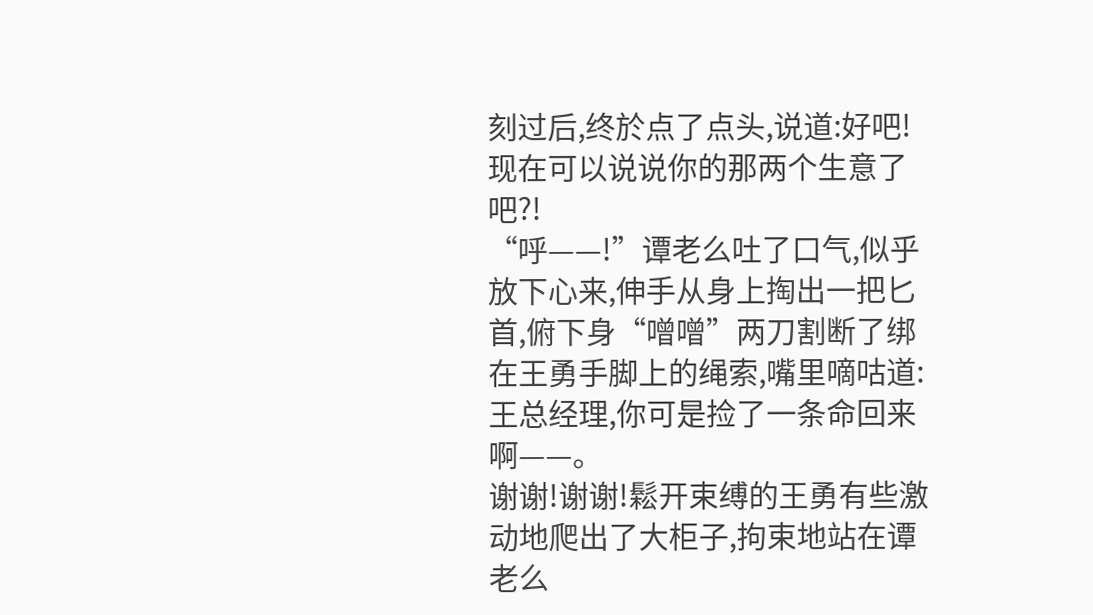刻过后,终於点了点头,说道:好吧!现在可以说说你的那两个生意了吧?!
“呼——!”谭老么吐了口气,似乎放下心来,伸手从身上掏出一把匕首,俯下身“噌噌”两刀割断了绑在王勇手脚上的绳索,嘴里嘀咕道:王总经理,你可是捡了一条命回来啊——。
谢谢!谢谢!鬆开束缚的王勇有些激动地爬出了大柜子,拘束地站在谭老么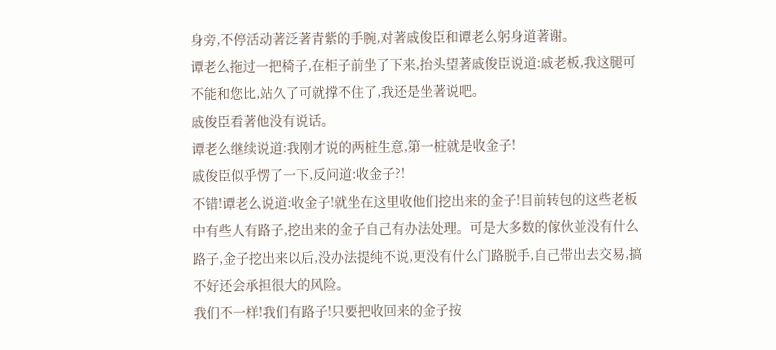身旁,不停活动著泛著青紫的手腕,对著戚俊臣和谭老么躬身道著谢。
谭老么拖过一把椅子,在柜子前坐了下来,抬头望著戚俊臣说道:戚老板,我这腿可不能和您比,站久了可就撑不住了,我还是坐著说吧。
戚俊臣看著他没有说话。
谭老么继续说道:我刚才说的两桩生意,第一桩就是收金子!
戚俊臣似乎愣了一下,反问道:收金子?!
不错!谭老么说道:收金子!就坐在这里收他们挖出来的金子!目前转包的这些老板中有些人有路子,挖出来的金子自己有办法处理。可是大多数的傢伙並没有什么路子,金子挖出来以后,没办法提纯不说,更没有什么门路脱手,自己带出去交易,搞不好还会承担很大的风险。
我们不一样!我们有路子!只要把收回来的金子按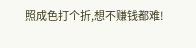照成色打个折,想不赚钱都难!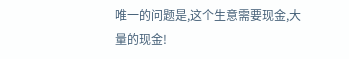唯一的问题是,这个生意需要现金,大量的现金!